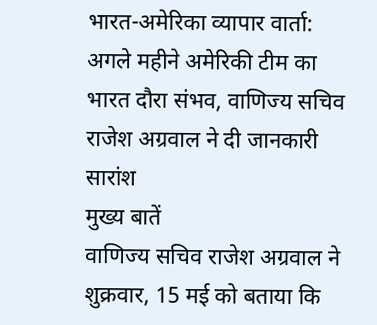भारत-अमेरिका व्यापार वार्ता: अगले महीने अमेरिकी टीम का भारत दौरा संभव, वाणिज्य सचिव राजेश अग्रवाल ने दी जानकारी
सारांश
मुख्य बातें
वाणिज्य सचिव राजेश अग्रवाल ने शुक्रवार, 15 मई को बताया कि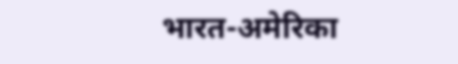भारत-अमेरिका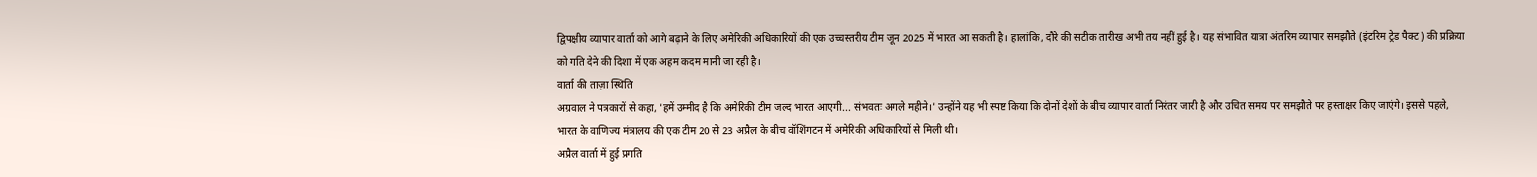द्विपक्षीय व्यापार वार्ता को आगे बढ़ाने के लिए अमेरिकी अधिकारियों की एक उच्चस्तरीय टीम जून 2025 में भारत आ सकती है। हालांकि, दौरे की सटीक तारीख अभी तय नहीं हुई है। यह संभावित यात्रा अंतरिम व्यापार समझौते (इंटरिम ट्रेड पैक्ट) की प्रक्रिया को गति देने की दिशा में एक अहम कदम मानी जा रही है।
वार्ता की ताज़ा स्थिति
अग्रवाल ने पत्रकारों से कहा, 'हमें उम्मीद है कि अमेरिकी टीम जल्द भारत आएगी... संभवतः अगले महीने।' उन्होंने यह भी स्पष्ट किया कि दोनों देशों के बीच व्यापार वार्ता निरंतर जारी है और उचित समय पर समझौते पर हस्ताक्षर किए जाएंगे। इससे पहले, भारत के वाणिज्य मंत्रालय की एक टीम 20 से 23 अप्रैल के बीच वॉशिंगटन में अमेरिकी अधिकारियों से मिली थी।
अप्रैल वार्ता में हुई प्रगति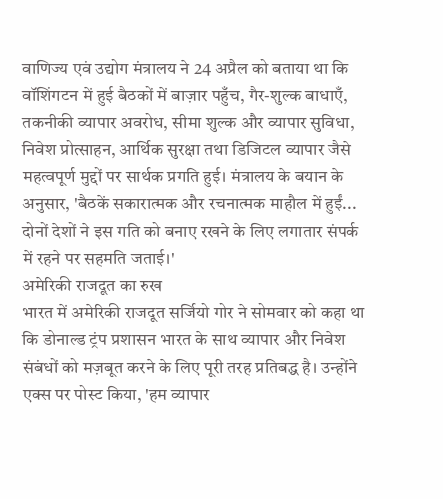वाणिज्य एवं उद्योग मंत्रालय ने 24 अप्रैल को बताया था कि वॉशिंगटन में हुई बैठकों में बाज़ार पहुँच, गैर-शुल्क बाधाएँ, तकनीकी व्यापार अवरोध, सीमा शुल्क और व्यापार सुविधा, निवेश प्रोत्साहन, आर्थिक सुरक्षा तथा डिजिटल व्यापार जैसे महत्वपूर्ण मुद्दों पर सार्थक प्रगति हुई। मंत्रालय के बयान के अनुसार, 'बैठकें सकारात्मक और रचनात्मक माहौल में हुईं... दोनों देशों ने इस गति को बनाए रखने के लिए लगातार संपर्क में रहने पर सहमति जताई।'
अमेरिकी राजदूत का रुख
भारत में अमेरिकी राजदूत सर्जियो गोर ने सोमवार को कहा था कि डोनाल्ड ट्रंप प्रशासन भारत के साथ व्यापार और निवेश संबंधों को मज़बूत करने के लिए पूरी तरह प्रतिबद्ध है। उन्होंने एक्स पर पोस्ट किया, 'हम व्यापार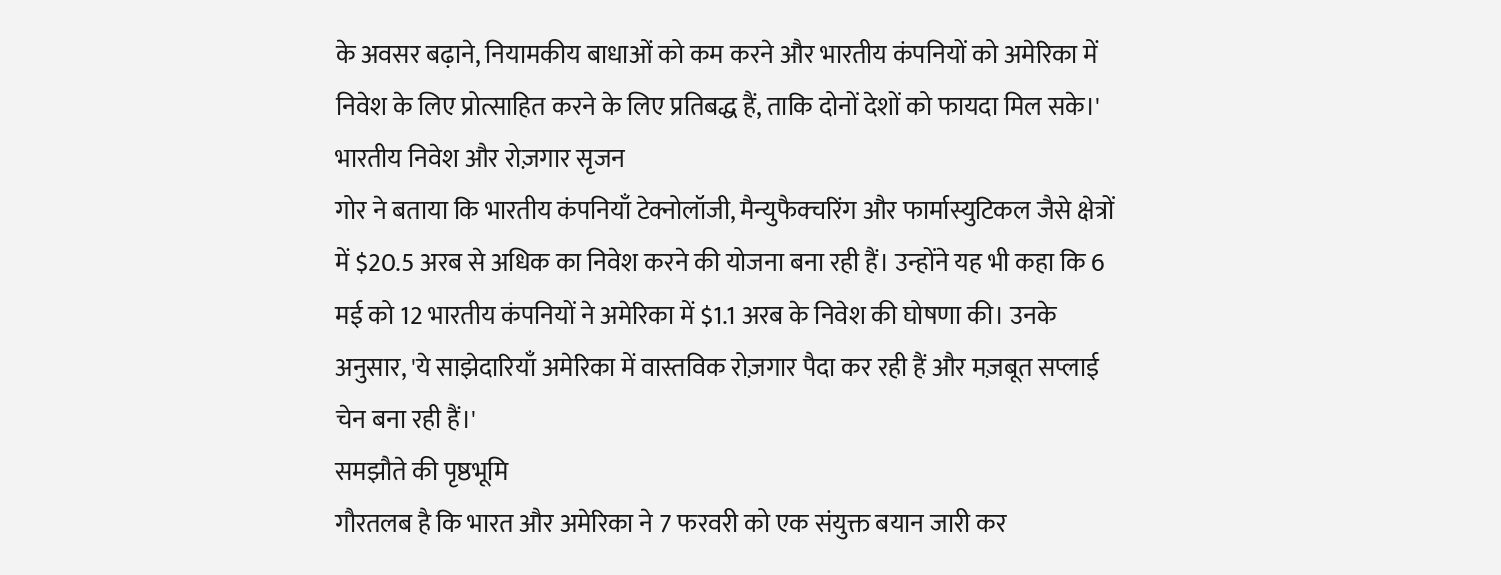के अवसर बढ़ाने, नियामकीय बाधाओं को कम करने और भारतीय कंपनियों को अमेरिका में निवेश के लिए प्रोत्साहित करने के लिए प्रतिबद्ध हैं, ताकि दोनों देशों को फायदा मिल सके।'
भारतीय निवेश और रोज़गार सृजन
गोर ने बताया कि भारतीय कंपनियाँ टेक्नोलॉजी, मैन्युफैक्चरिंग और फार्मास्युटिकल जैसे क्षेत्रों में $20.5 अरब से अधिक का निवेश करने की योजना बना रही हैं। उन्होंने यह भी कहा कि 6 मई को 12 भारतीय कंपनियों ने अमेरिका में $1.1 अरब के निवेश की घोषणा की। उनके अनुसार, 'ये साझेदारियाँ अमेरिका में वास्तविक रोज़गार पैदा कर रही हैं और मज़बूत सप्लाई चेन बना रही हैं।'
समझौते की पृष्ठभूमि
गौरतलब है कि भारत और अमेरिका ने 7 फरवरी को एक संयुक्त बयान जारी कर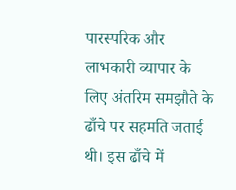पारस्परिक और लाभकारी व्यापार के लिए अंतरिम समझौते के ढाँचे पर सहमति जताई थी। इस ढाँचे में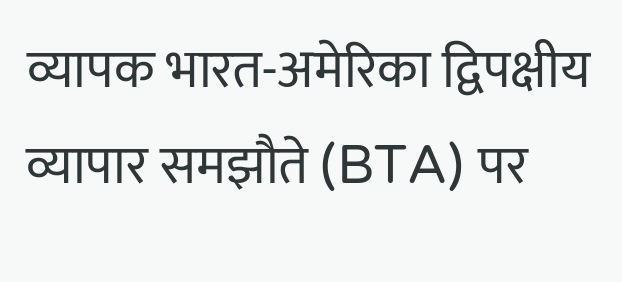व्यापक भारत-अमेरिका द्विपक्षीय व्यापार समझौते (BTA) पर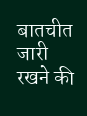बातचीत जारी रखने की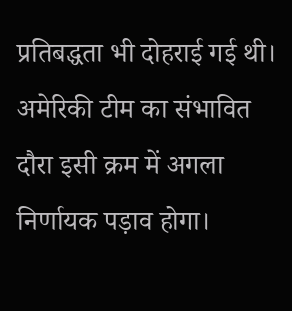प्रतिबद्धता भी दोहराई गई थी। अमेरिकी टीम का संभावित दौरा इसी क्रम में अगला निर्णायक पड़ाव होगा।